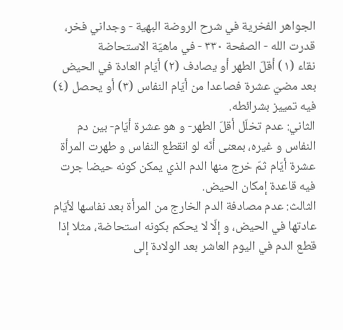الجواهر الفخرية في شرح الروضة البهية - وجداني فخر، قدرت الله - الصفحة ٣٣٠ - في ماهيّة الاستحاضة
نقاء (١) أقلّ الطهر أو يصادف (٢) أيّام العادة في الحيض بعد مضيّ عشرة فصاعدا من أيّام النفاس (٣) أو يحصل (٤) فيه تمييز بشرائطه.
الثاني: عدم تخلّل أقلّ الطهر- و هو عشرة أيّام- بين دم النفاس و غيره، بمعنى أنّه لو انقطع النفاس و طهرت المرأة عشرة أيّام ثمّ خرج منها الدم الذي يمكن كونه حيضا جرت فيه قاعدة إمكان الحيض.
الثالث: عدم مصادفة الدم الخارج من المرأة بعد نفاسها لأيّام عادتها في الحيض، و إلّا لا يحكم بكونه استحاضة، مثلا إذا قطع الدم في اليوم العاشر بعد الولادة إلى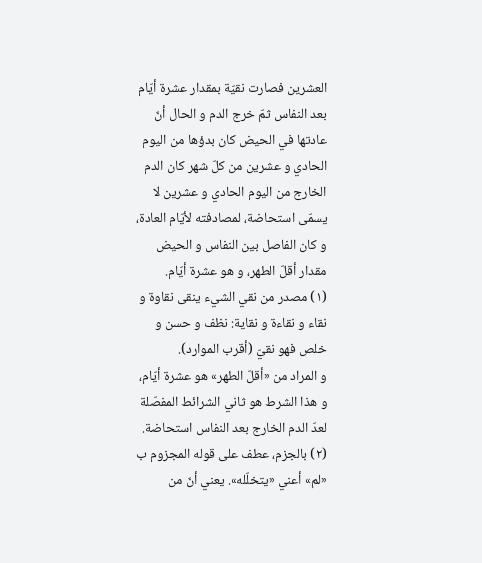العشرين فصارت نقيّة بمقدار عشرة أيّام بعد النفاس ثمّ خرج الدم و الحال أنّ عادتها في الحيض كان بدؤها من اليوم الحادي و عشرين من كلّ شهر كان الدم الخارج من اليوم الحادي و عشرين لا يسمّى استحاضة، لمصادفته لأيّام العادة، و كان الفاصل بين النفاس و الحيض مقدار أقلّ الطهر، و هو عشرة أيّام.
(١) مصدر من نقي الشيء ينقى نقاوة و نقاء و نقاءة و نقاية: نظف و حسن و خلص فهو نقيّ (أقرب الموارد).
و المراد من «أقلّ الطهر» هو عشرة أيّام، و هذا الشرط هو ثاني الشرائط المفصّلة لعدّ الدم الخارج بعد النفاس استحاضة.
(٢) بالجزم، عطف على قوله المجزوم ب «لم» أعني «يتخلّله». يعني أنّ من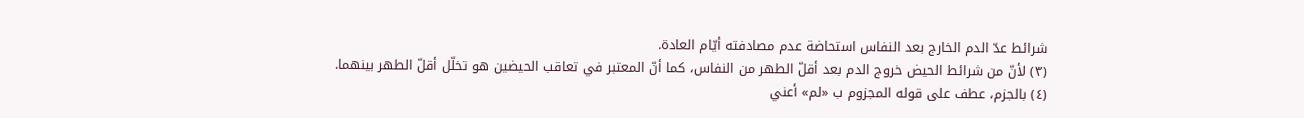شرائط عدّ الدم الخارج بعد النفاس استحاضة عدم مصادفته أيّام العادة.
(٣) لأنّ من شرائط الحيض خروج الدم بعد أقلّ الطهر من النفاس، كما أنّ المعتبر في تعاقب الحيضين هو تخلّل أقلّ الطهر بينهما.
(٤) بالجزم، عطف على قوله المجزوم ب «لم» أعني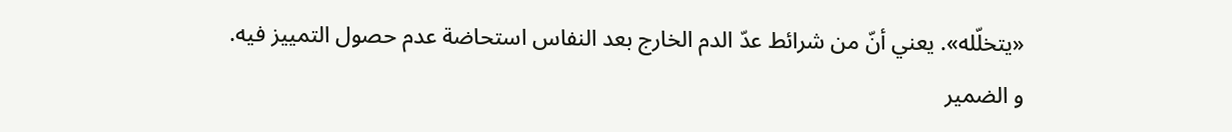«يتخلّله». يعني أنّ من شرائط عدّ الدم الخارج بعد النفاس استحاضة عدم حصول التمييز فيه.
و الضمير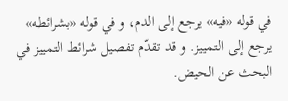في قوله «فيه» يرجع إلى الدم، و في قوله «بشرائطه» يرجع إلى التمييز. و قد تقدّم تفصيل شرائط التمييز في البحث عن الحيض.